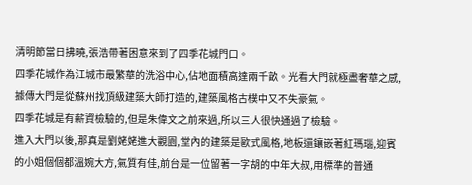清明節當日拂曉,張浩帶著困意來到了四季花城門口。
四季花城作為江城市最繁華的洗浴中心,佔地面積高達兩千畝。光看大門就極盡奢華之感,據傳大門是從蘇州找頂級建築大師打造的,建築風格古樸中又不失豪氣。
四季花城是有薪資檢驗的,但是朱偉文之前來過,所以三人很快通過了檢驗。
進入大門以後,那真是劉姥姥進大觀園,堂內的建築是歐式風格,地板還鑲嵌著紅瑪瑙,迎賓的小姐個個都溫婉大方,氣質有佳,前台是一位留著一字胡的中年大叔,用標準的普通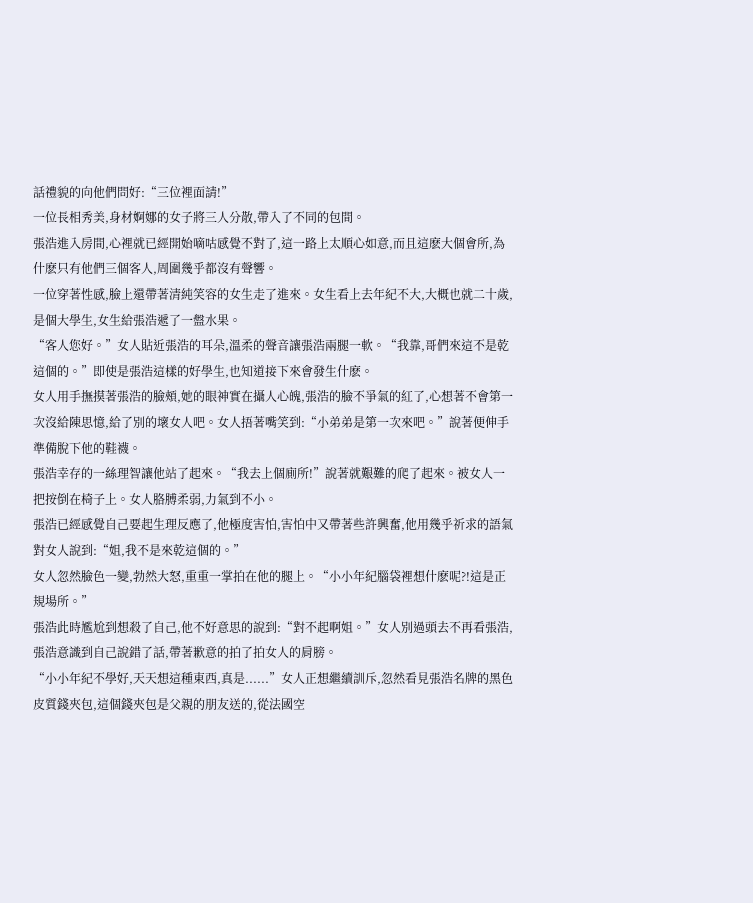話禮貌的向他們問好:“三位裡面請!”
一位長相秀美,身材婀娜的女子將三人分散,帶入了不同的包間。
張浩進入房間,心裡就已經開始嘀咕感覺不對了,這一路上太順心如意,而且這麽大個會所,為什麽只有他們三個客人,周圍幾乎都沒有聲響。
一位穿著性感,臉上還帶著清純笑容的女生走了進來。女生看上去年紀不大,大概也就二十歲,是個大學生,女生給張浩遞了一盤水果。
“客人您好。”女人貼近張浩的耳朵,溫柔的聲音讓張浩兩腿一軟。“我靠,哥們來這不是乾這個的。”即使是張浩這樣的好學生,也知道接下來會發生什麽。
女人用手撫摸著張浩的臉頰,她的眼神實在攝人心魄,張浩的臉不爭氣的紅了,心想著不會第一次沒給陳思憶,給了別的壞女人吧。女人捂著嘴笑到:“小弟弟是第一次來吧。”說著便伸手準備脫下他的鞋襪。
張浩幸存的一絲理智讓他站了起來。“我去上個廁所!”說著就艱難的爬了起來。被女人一把按倒在椅子上。女人胳膊柔弱,力氣到不小。
張浩已經感覺自己要起生理反應了,他極度害怕,害怕中又帶著些許興奮,他用幾乎祈求的語氣對女人說到:“姐,我不是來乾這個的。”
女人忽然臉色一變,勃然大怒,重重一掌拍在他的腿上。“小小年紀腦袋裡想什麽呢?!這是正規場所。”
張浩此時尷尬到想殺了自己,他不好意思的說到:“對不起啊姐。”女人別過頭去不再看張浩,張浩意識到自己說錯了話,帶著歉意的拍了拍女人的肩膀。
“小小年紀不學好,天天想這種東西,真是......”女人正想繼續訓斥,忽然看見張浩名牌的黑色皮質錢夾包,這個錢夾包是父親的朋友送的,從法國空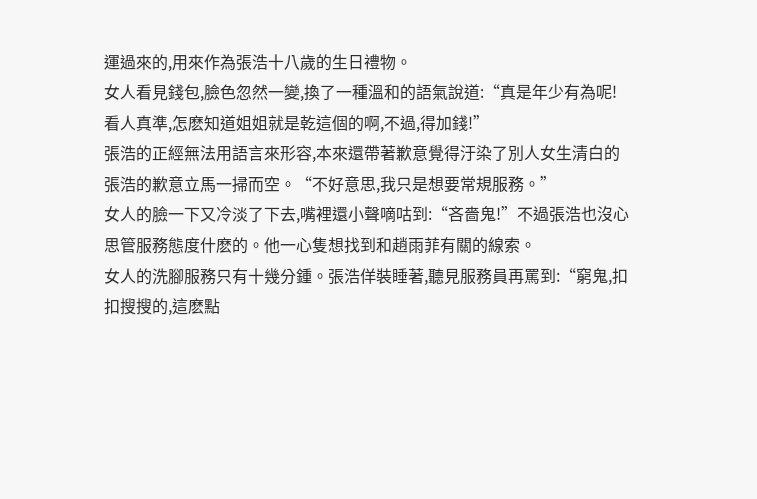運過來的,用來作為張浩十八歲的生日禮物。
女人看見錢包,臉色忽然一變,換了一種溫和的語氣說道:“真是年少有為呢!看人真準,怎麽知道姐姐就是乾這個的啊,不過,得加錢!”
張浩的正經無法用語言來形容,本來還帶著歉意覺得汙染了別人女生清白的張浩的歉意立馬一掃而空。“不好意思,我只是想要常規服務。”
女人的臉一下又冷淡了下去,嘴裡還小聲嘀咕到:“吝嗇鬼!”不過張浩也沒心思管服務態度什麽的。他一心隻想找到和趙雨菲有關的線索。
女人的洗腳服務只有十幾分鍾。張浩佯裝睡著,聽見服務員再罵到:“窮鬼,扣扣搜搜的,這麽點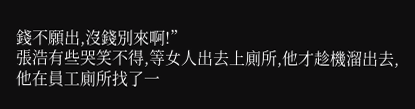錢不願出,沒錢別來啊!”
張浩有些哭笑不得,等女人出去上廁所,他才趁機溜出去,他在員工廁所找了一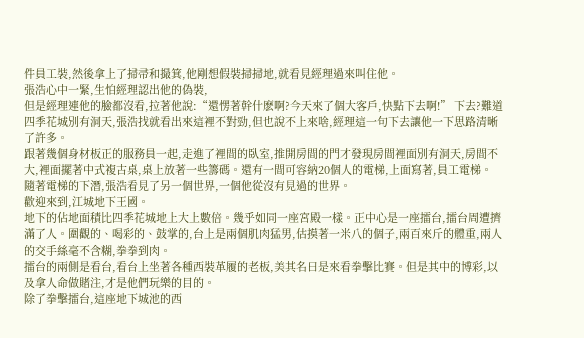件員工裝,然後拿上了掃帚和撮箕,他剛想假裝掃掃地,就看見經理過來叫住他。
張浩心中一緊,生怕經理認出他的偽裝,
但是經理連他的臉都沒看,拉著他說:“還愣著幹什麽啊?今天來了個大客戶,快點下去啊!” 下去?難道四季花城別有洞天,張浩找就看出來這裡不對勁,但也說不上來啥,經理這一句下去讓他一下思路清晰了許多。
跟著幾個身材板正的服務員一起,走進了裡間的臥室,推開房間的門才發現房間裡面別有洞天,房間不大,裡面擺著中式複古桌,桌上放著一些籌碼。還有一間可容納20個人的電梯,上面寫著,員工電梯。
隨著電梯的下潛,張浩看見了另一個世界,一個他從沒有見過的世界。
歡迎來到,江城地下王國。
地下的佔地面積比四季花城地上大上數倍。幾乎如同一座宮殿一樣。正中心是一座擂台,擂台周遭擠滿了人。圍觀的、喝彩的、鼓掌的,台上是兩個肌肉猛男,估摸著一米八的個子,兩百來斤的體重,兩人的交手絲毫不含糊,拳拳到肉。
擂台的兩側是看台,看台上坐著各種西裝革履的老板,美其名曰是來看拳擊比賽。但是其中的博彩,以及拿人命做賭注,才是他們玩樂的目的。
除了拳擊擂台,這座地下城池的西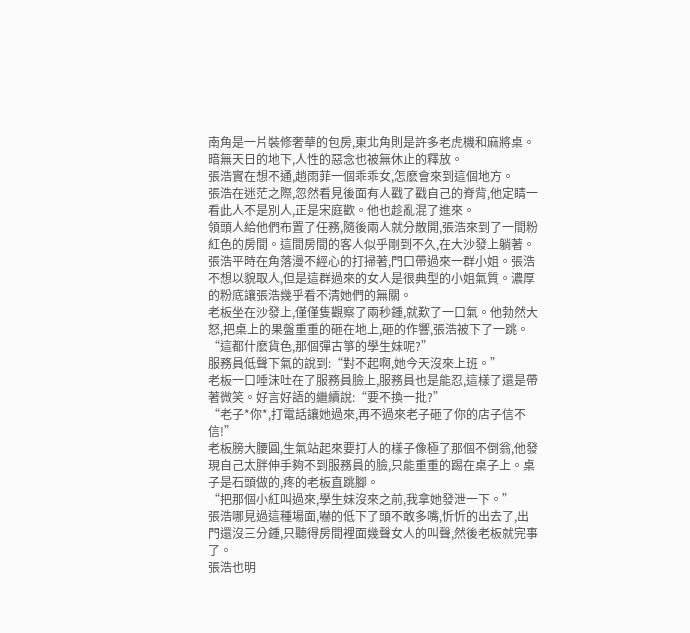南角是一片裝修奢華的包房,東北角則是許多老虎機和麻將桌。暗無天日的地下,人性的惡念也被無休止的釋放。
張浩實在想不通,趙雨菲一個乖乖女,怎麽會來到這個地方。
張浩在迷茫之際,忽然看見後面有人戳了戳自己的脊背,他定睛一看此人不是別人,正是宋庭歡。他也趁亂混了進來。
領頭人給他們布置了任務,隨後兩人就分散開,張浩來到了一間粉紅色的房間。這間房間的客人似乎剛到不久,在大沙發上躺著。
張浩平時在角落漫不經心的打掃著,門口帶過來一群小姐。張浩不想以貌取人,但是這群過來的女人是很典型的小姐氣質。濃厚的粉底讓張浩幾乎看不清她們的無關。
老板坐在沙發上,僅僅隻觀察了兩秒鍾,就歎了一口氣。他勃然大怒,把桌上的果盤重重的砸在地上,砸的作響,張浩被下了一跳。“這都什麽貨色,那個彈古箏的學生妹呢?”
服務員低聲下氣的說到:“對不起啊,她今天沒來上班。”
老板一口唾沫吐在了服務員臉上,服務員也是能忍,這樣了還是帶著微笑。好言好語的繼續說:“要不換一批?”
“老子*你*,打電話讓她過來,再不過來老子砸了你的店子信不信!”
老板膀大腰圓,生氣站起來要打人的樣子像極了那個不倒翁,他發現自己太胖伸手夠不到服務員的臉,只能重重的踢在桌子上。桌子是石頭做的,疼的老板直跳腳。
“把那個小紅叫過來,學生妹沒來之前,我拿她發泄一下。”
張浩哪見過這種場面,嚇的低下了頭不敢多嘴,忻忻的出去了,出門還沒三分鍾,只聽得房間裡面幾聲女人的叫聲,然後老板就完事了。
張浩也明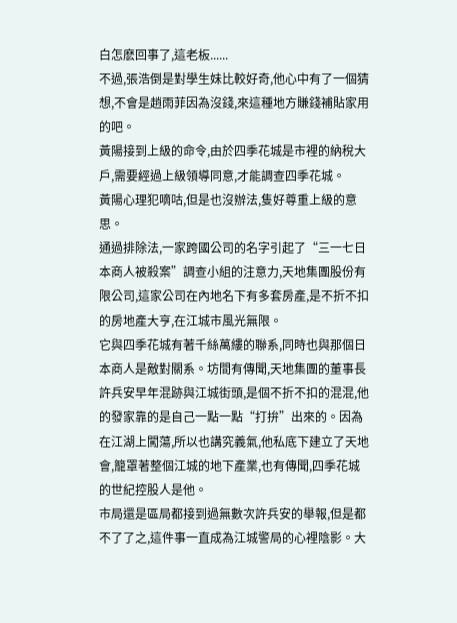白怎麽回事了,這老板......
不過,張浩倒是對學生妹比較好奇,他心中有了一個猜想,不會是趙雨菲因為沒錢,來這種地方賺錢補貼家用的吧。
黃陽接到上級的命令,由於四季花城是市裡的納稅大戶,需要經過上級領導同意,才能調查四季花城。
黃陽心理犯嘀咕,但是也沒辦法,隻好尊重上級的意思。
通過排除法,一家跨國公司的名字引起了“三一七日本商人被殺案”調查小組的注意力,天地集團股份有限公司,這家公司在內地名下有多套房產,是不折不扣的房地產大亨,在江城市風光無限。
它與四季花城有著千絲萬縷的聯系,同時也與那個日本商人是敵對關系。坊間有傳聞,天地集團的董事長許兵安早年混跡與江城街頭,是個不折不扣的混混,他的發家靠的是自己一點一點“打拚”出來的。因為在江湖上闖蕩,所以也講究義氣,他私底下建立了天地會,籠罩著整個江城的地下產業,也有傳聞,四季花城的世紀控股人是他。
市局還是區局都接到過無數次許兵安的舉報,但是都不了了之,這件事一直成為江城警局的心裡陰影。大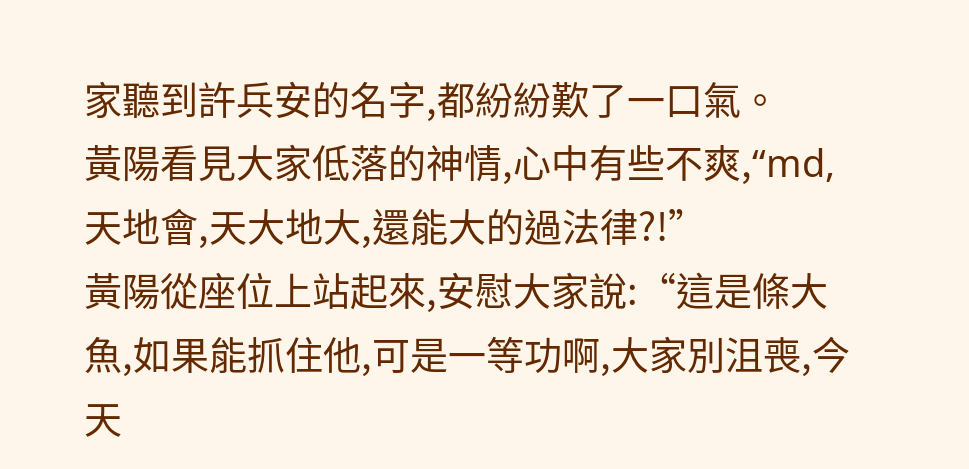家聽到許兵安的名字,都紛紛歎了一口氣。
黃陽看見大家低落的神情,心中有些不爽,“md,天地會,天大地大,還能大的過法律?!”
黃陽從座位上站起來,安慰大家說:“這是條大魚,如果能抓住他,可是一等功啊,大家別沮喪,今天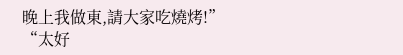晚上我做東,請大家吃燒烤!”
“太好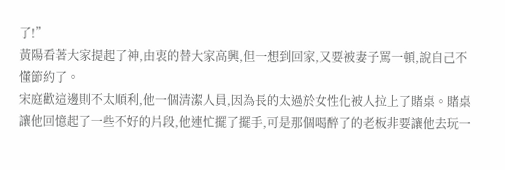了!”
黃陽看著大家提起了神,由衷的替大家高興,但一想到回家,又要被妻子罵一頓,說自己不懂節約了。
宋庭歡這邊則不太順利,他一個清潔人員,因為長的太過於女性化被人拉上了賭桌。賭桌讓他回憶起了一些不好的片段,他連忙擺了擺手,可是那個喝醉了的老板非要讓他去玩一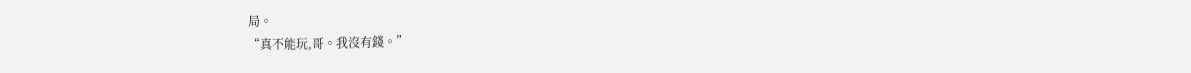局。
“真不能玩,哥。我沒有錢。”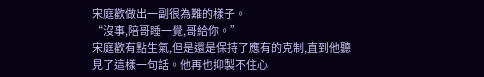宋庭歡做出一副很為難的樣子。
“沒事,陪哥睡一覺,哥給你。”
宋庭歡有點生氣,但是還是保持了應有的克制,直到他聽見了這樣一句話。他再也抑製不住心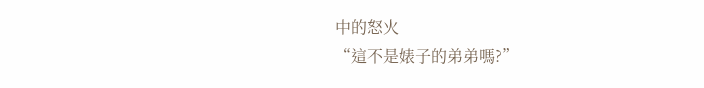中的怒火
“這不是婊子的弟弟嗎?”